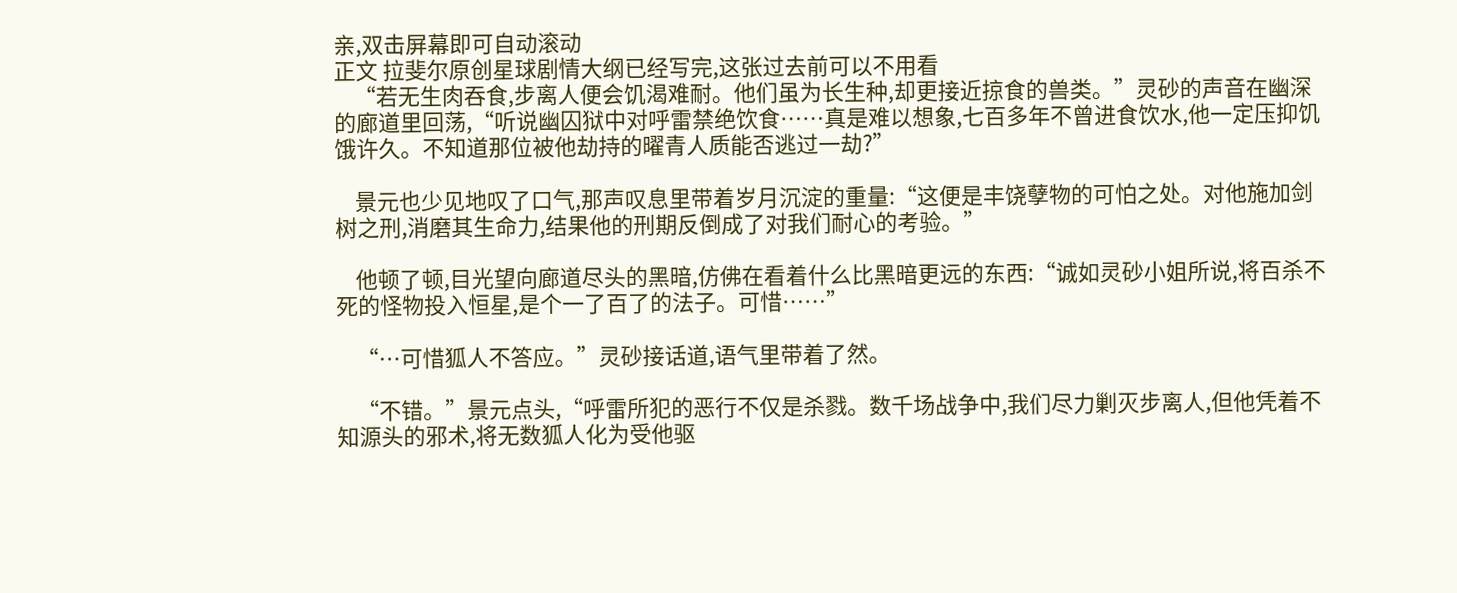亲,双击屏幕即可自动滚动
正文 拉斐尔原创星球剧情大纲已经写完,这张过去前可以不用看
    “若无生肉吞食,步离人便会饥渴难耐。他们虽为长生种,却更接近掠食的兽类。”灵砂的声音在幽深的廊道里回荡,“听说幽囚狱中对呼雷禁绝饮食……真是难以想象,七百多年不曾进食饮水,他一定压抑饥饿许久。不知道那位被他劫持的曜青人质能否逃过一劫?”

    景元也少见地叹了口气,那声叹息里带着岁月沉淀的重量:“这便是丰饶孽物的可怕之处。对他施加剑树之刑,消磨其生命力,结果他的刑期反倒成了对我们耐心的考验。”

    他顿了顿,目光望向廊道尽头的黑暗,仿佛在看着什么比黑暗更远的东西:“诚如灵砂小姐所说,将百杀不死的怪物投入恒星,是个一了百了的法子。可惜……”

    “…可惜狐人不答应。”灵砂接话道,语气里带着了然。

    “不错。”景元点头,“呼雷所犯的恶行不仅是杀戮。数千场战争中,我们尽力剿灭步离人,但他凭着不知源头的邪术,将无数狐人化为受他驱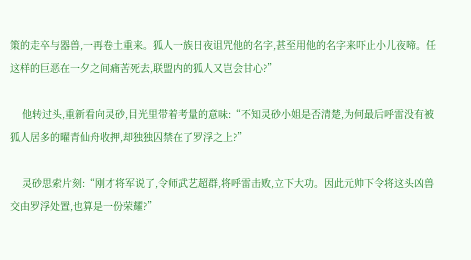策的走卒与器兽,一再卷土重来。狐人一族日夜诅咒他的名字,甚至用他的名字来吓止小儿夜啼。任这样的巨恶在一夕之间痛苦死去,联盟内的狐人又岂会甘心?”

    他转过头,重新看向灵砂,目光里带着考量的意味:“不知灵砂小姐是否清楚,为何最后呼雷没有被狐人居多的曜青仙舟收押,却独独囚禁在了罗浮之上?”

    灵砂思索片刻:“刚才将军说了,令师武艺超群,将呼雷击败,立下大功。因此元帅下令将这头凶兽交由罗浮处置,也算是一份荣耀?”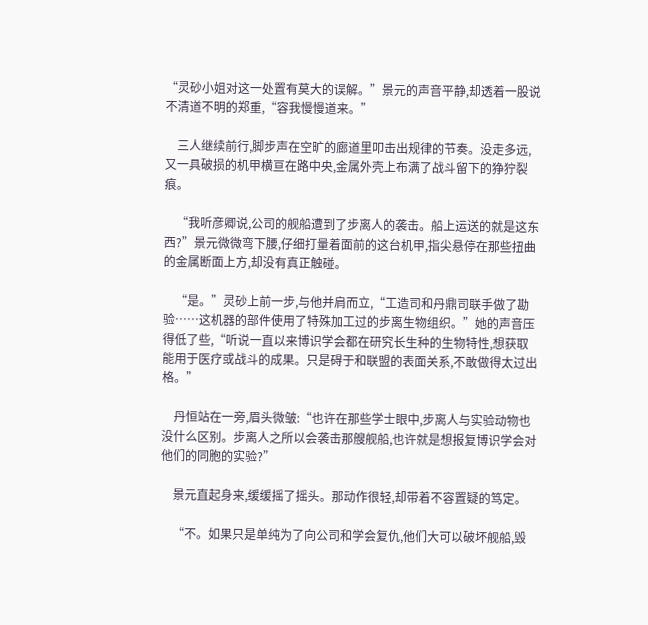“灵砂小姐对这一处置有莫大的误解。”景元的声音平静,却透着一股说不清道不明的郑重,“容我慢慢道来。”

    三人继续前行,脚步声在空旷的廊道里叩击出规律的节奏。没走多远,又一具破损的机甲横亘在路中央,金属外壳上布满了战斗留下的狰狞裂痕。

    “我听彦卿说,公司的舰船遭到了步离人的袭击。船上运送的就是这东西?”景元微微弯下腰,仔细打量着面前的这台机甲,指尖悬停在那些扭曲的金属断面上方,却没有真正触碰。

    “是。”灵砂上前一步,与他并肩而立,“工造司和丹鼎司联手做了勘验……这机器的部件使用了特殊加工过的步离生物组织。”她的声音压得低了些,“听说一直以来博识学会都在研究长生种的生物特性,想获取能用于医疗或战斗的成果。只是碍于和联盟的表面关系,不敢做得太过出格。”

    丹恒站在一旁,眉头微皱:“也许在那些学士眼中,步离人与实验动物也没什么区别。步离人之所以会袭击那艘舰船,也许就是想报复博识学会对他们的同胞的实验?”

    景元直起身来,缓缓摇了摇头。那动作很轻,却带着不容置疑的笃定。

    “不。如果只是单纯为了向公司和学会复仇,他们大可以破坏舰船,毁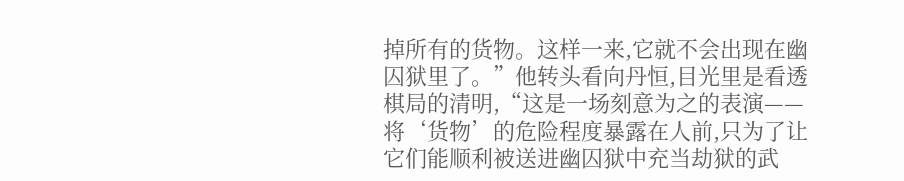掉所有的货物。这样一来,它就不会出现在幽囚狱里了。”他转头看向丹恒,目光里是看透棋局的清明,“这是一场刻意为之的表演——将‘货物’的危险程度暴露在人前,只为了让它们能顺利被送进幽囚狱中充当劫狱的武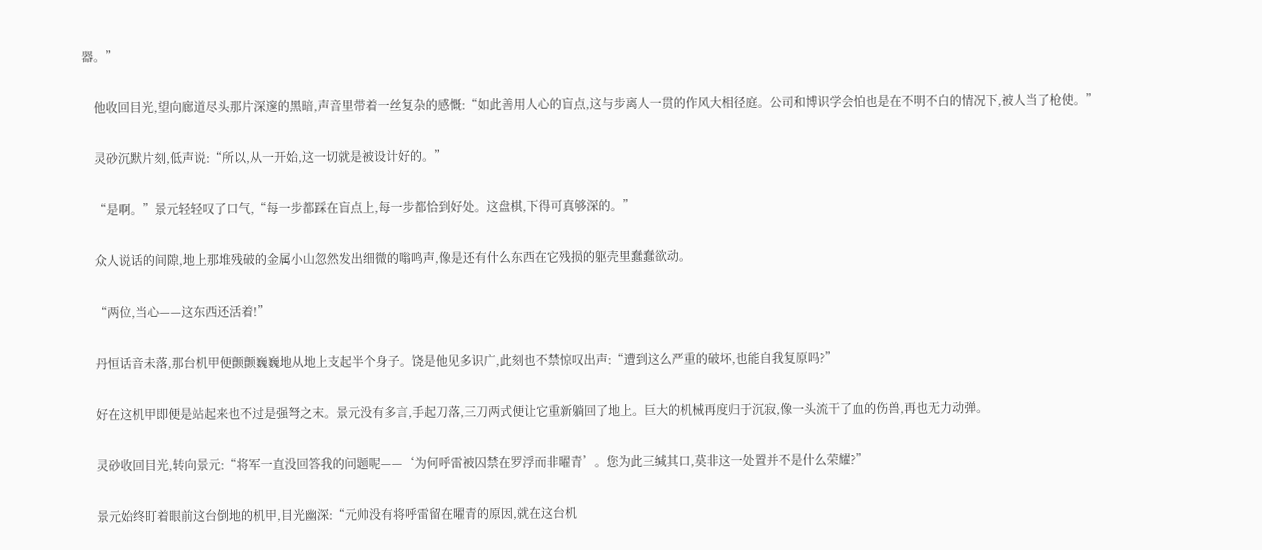器。”

    他收回目光,望向廊道尽头那片深邃的黑暗,声音里带着一丝复杂的感慨:“如此善用人心的盲点,这与步离人一贯的作风大相径庭。公司和博识学会怕也是在不明不白的情况下,被人当了枪使。”

    灵砂沉默片刻,低声说:“所以,从一开始,这一切就是被设计好的。”

    “是啊。”景元轻轻叹了口气,“每一步都踩在盲点上,每一步都恰到好处。这盘棋,下得可真够深的。”

    众人说话的间隙,地上那堆残破的金属小山忽然发出细微的嗡鸣声,像是还有什么东西在它残损的躯壳里蠢蠢欲动。

    “两位,当心——这东西还活着!”

    丹恒话音未落,那台机甲便颤颤巍巍地从地上支起半个身子。饶是他见多识广,此刻也不禁惊叹出声:“遭到这么严重的破坏,也能自我复原吗?”

    好在这机甲即便是站起来也不过是强弩之末。景元没有多言,手起刀落,三刀两式便让它重新躺回了地上。巨大的机械再度归于沉寂,像一头流干了血的伤兽,再也无力动弹。

    灵砂收回目光,转向景元:“将军一直没回答我的问题呢——‘为何呼雷被囚禁在罗浮而非曜青’。您为此三缄其口,莫非这一处置并不是什么荣耀?”

    景元始终盯着眼前这台倒地的机甲,目光幽深:“元帅没有将呼雷留在曜青的原因,就在这台机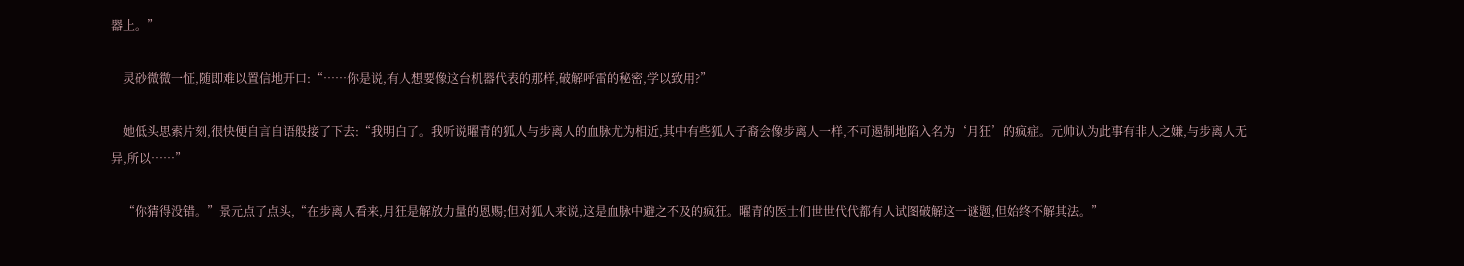器上。”

    灵砂微微一怔,随即难以置信地开口:“……你是说,有人想要像这台机器代表的那样,破解呼雷的秘密,学以致用?”

    她低头思索片刻,很快便自言自语般接了下去:“我明白了。我听说曜青的狐人与步离人的血脉尤为相近,其中有些狐人子裔会像步离人一样,不可遏制地陷入名为‘月狂’的疯症。元帅认为此事有非人之嫌,与步离人无异,所以……”

    “你猜得没错。”景元点了点头,“在步离人看来,月狂是解放力量的恩赐;但对狐人来说,这是血脉中避之不及的疯狂。曜青的医士们世世代代都有人试图破解这一谜题,但始终不解其法。”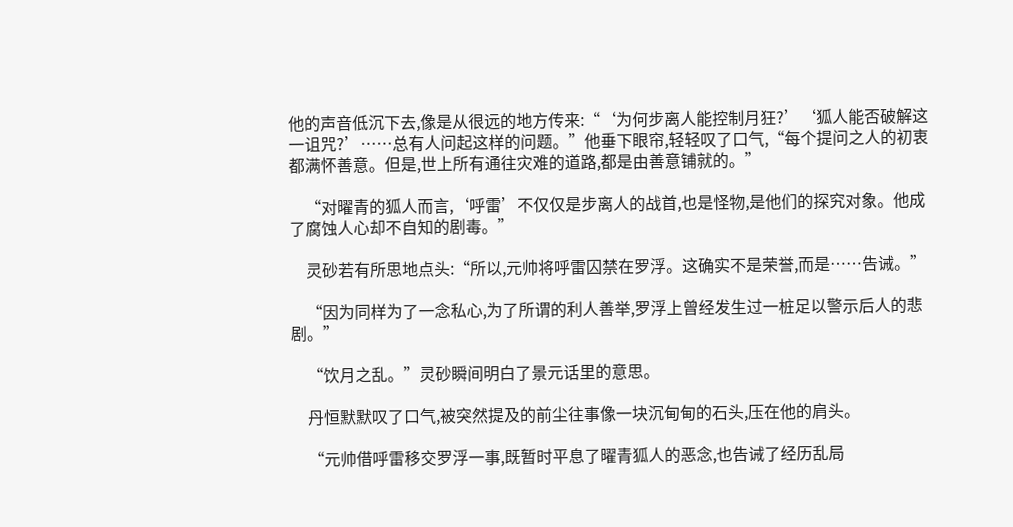他的声音低沉下去,像是从很远的地方传来:“‘为何步离人能控制月狂?’‘狐人能否破解这一诅咒?’……总有人问起这样的问题。”他垂下眼帘,轻轻叹了口气,“每个提问之人的初衷都满怀善意。但是,世上所有通往灾难的道路,都是由善意铺就的。”

    “对曜青的狐人而言,‘呼雷’不仅仅是步离人的战首,也是怪物,是他们的探究对象。他成了腐蚀人心却不自知的剧毒。”

    灵砂若有所思地点头:“所以,元帅将呼雷囚禁在罗浮。这确实不是荣誉,而是……告诫。”

    “因为同样为了一念私心,为了所谓的利人善举,罗浮上曾经发生过一桩足以警示后人的悲剧。”

    “饮月之乱。”灵砂瞬间明白了景元话里的意思。

    丹恒默默叹了口气,被突然提及的前尘往事像一块沉甸甸的石头,压在他的肩头。

    “元帅借呼雷移交罗浮一事,既暂时平息了曜青狐人的恶念,也告诫了经历乱局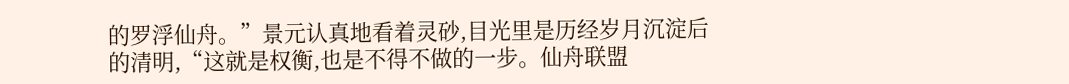的罗浮仙舟。”景元认真地看着灵砂,目光里是历经岁月沉淀后的清明,“这就是权衡,也是不得不做的一步。仙舟联盟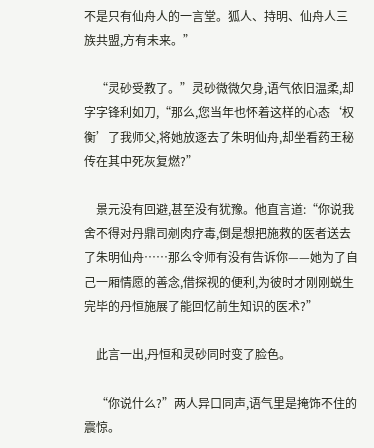不是只有仙舟人的一言堂。狐人、持明、仙舟人三族共盟,方有未来。”

    “灵砂受教了。”灵砂微微欠身,语气依旧温柔,却字字锋利如刀,“那么,您当年也怀着这样的心态‘权衡’了我师父,将她放逐去了朱明仙舟,却坐看药王秘传在其中死灰复燃?”

    景元没有回避,甚至没有犹豫。他直言道:“你说我舍不得对丹鼎司剜肉疗毒,倒是想把施救的医者送去了朱明仙舟……那么令师有没有告诉你——她为了自己一厢情愿的善念,借探视的便利,为彼时才刚刚蜕生完毕的丹恒施展了能回忆前生知识的医术?”

    此言一出,丹恒和灵砂同时变了脸色。

    “你说什么?”两人异口同声,语气里是掩饰不住的震惊。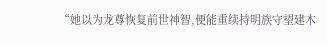“她以为龙尊恢复前世神智,便能重续持明族守望建木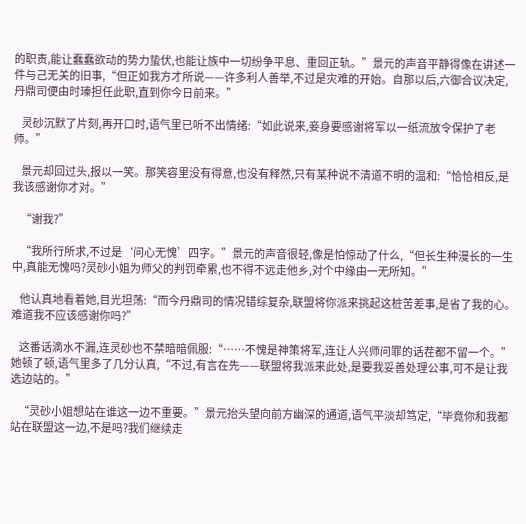的职责,能让蠢蠢欲动的势力蛰伏,也能让族中一切纷争平息、重回正轨。”景元的声音平静得像在讲述一件与己无关的旧事,“但正如我方才所说——许多利人善举,不过是灾难的开始。自那以后,六御合议决定,丹鼎司便由时瑧担任此职,直到你今日前来。”

    灵砂沉默了片刻,再开口时,语气里已听不出情绪:“如此说来,妾身要感谢将军以一纸流放令保护了老师。”

    景元却回过头,报以一笑。那笑容里没有得意,也没有释然,只有某种说不清道不明的温和:“恰恰相反,是我该感谢你才对。”

    “谢我?”

    “我所行所求,不过是‘问心无愧’四字。”景元的声音很轻,像是怕惊动了什么,“但长生种漫长的一生中,真能无愧吗?灵砂小姐为师父的判罚牵累,也不得不远走他乡,对个中缘由一无所知。”

    他认真地看着她,目光坦荡:“而今丹鼎司的情况错综复杂,联盟将你派来挑起这桩苦差事,是省了我的心。难道我不应该感谢你吗?”

    这番话滴水不漏,连灵砂也不禁暗暗佩服:“……不愧是神策将军,连让人兴师问罪的话茬都不留一个。”她顿了顿,语气里多了几分认真,“不过,有言在先——联盟将我派来此处,是要我妥善处理公事,可不是让我选边站的。”

    “灵砂小姐想站在谁这一边不重要。”景元抬头望向前方幽深的通道,语气平淡却笃定,“毕竟你和我都站在联盟这一边,不是吗?我们继续走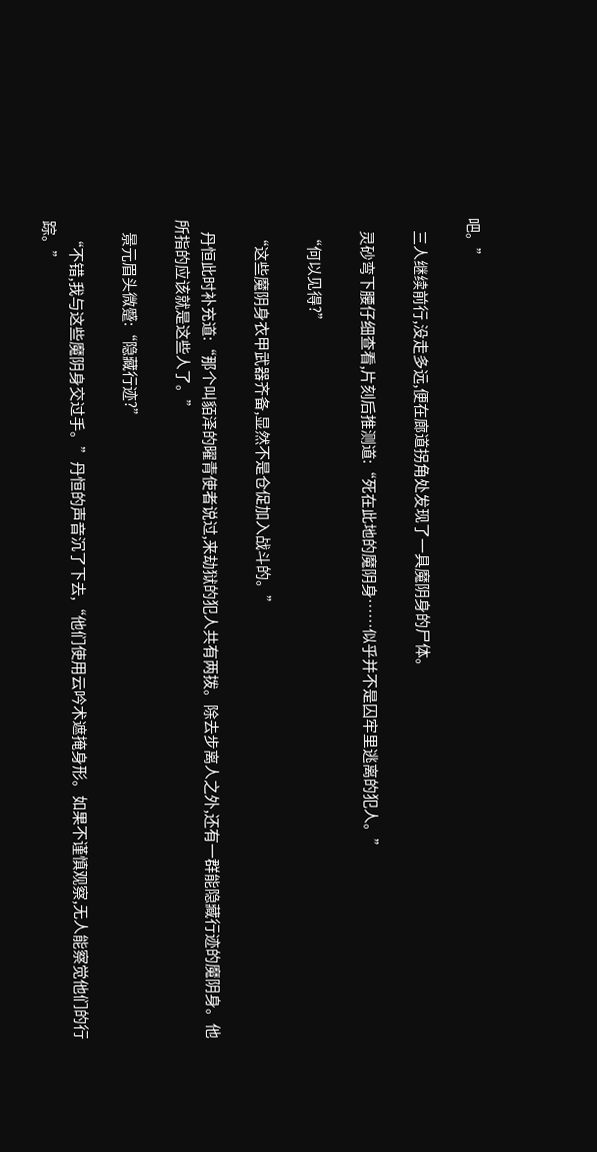吧。”

    三人继续前行,没走多远,便在廊道拐角处发现了一具魔阴身的尸体。

    灵砂弯下腰仔细查看,片刻后推测道:“死在此地的魔阴身……似乎并不是囚牢里逃离的犯人。”

    “何以见得?”

    “这些魔阴身衣甲武器齐备,显然不是仓促加入战斗的。”

    丹恒此时补充道:“那个叫貊泽的曜青使者说过,来劫狱的犯人共有两拨。除去步离人之外,还有一群能隐藏行迹的魔阴身。他所指的应该就是这些人了。”

    景元眉头微蹙:“隐藏行迹?”

    “不错,我与这些魔阴身交过手。”丹恒的声音沉了下去,“他们使用云吟术遮掩身形。如果不谨慎观察,无人能察觉他们的行踪。”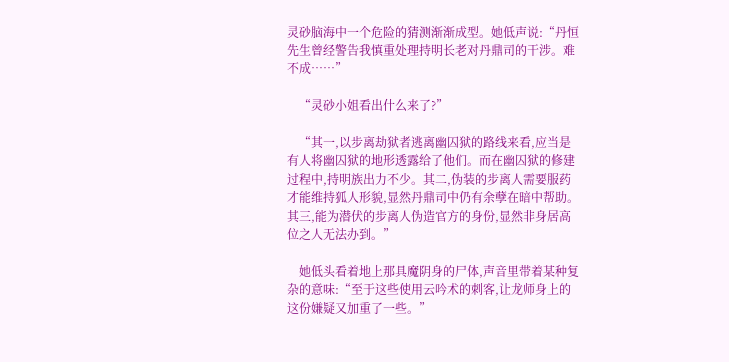灵砂脑海中一个危险的猜测渐渐成型。她低声说:“丹恒先生曾经警告我慎重处理持明长老对丹鼎司的干涉。难不成……”

    “灵砂小姐看出什么来了?”

    “其一,以步离劫狱者逃离幽囚狱的路线来看,应当是有人将幽囚狱的地形透露给了他们。而在幽囚狱的修建过程中,持明族出力不少。其二,伪装的步离人需要服药才能维持狐人形貌,显然丹鼎司中仍有余孽在暗中帮助。其三,能为潜伏的步离人伪造官方的身份,显然非身居高位之人无法办到。”

    她低头看着地上那具魔阴身的尸体,声音里带着某种复杂的意味:“至于这些使用云吟术的刺客,让龙师身上的这份嫌疑又加重了一些。”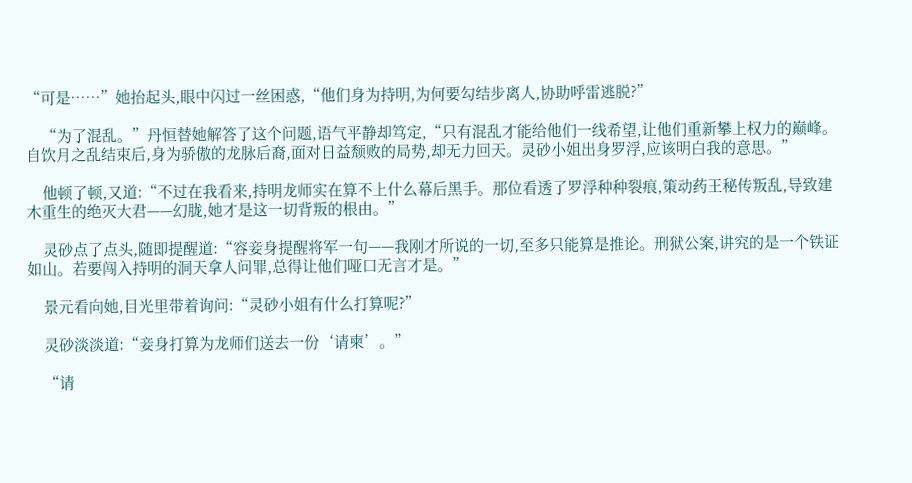“可是……”她抬起头,眼中闪过一丝困惑,“他们身为持明,为何要勾结步离人,协助呼雷逃脱?”

    “为了混乱。”丹恒替她解答了这个问题,语气平静却笃定,“只有混乱才能给他们一线希望,让他们重新攀上权力的巅峰。自饮月之乱结束后,身为骄傲的龙脉后裔,面对日益颓败的局势,却无力回天。灵砂小姐出身罗浮,应该明白我的意思。”

    他顿了顿,又道:“不过在我看来,持明龙师实在算不上什么幕后黑手。那位看透了罗浮种种裂痕,策动药王秘传叛乱,导致建木重生的绝灭大君——幻胧,她才是这一切背叛的根由。”

    灵砂点了点头,随即提醒道:“容妾身提醒将军一句——我刚才所说的一切,至多只能算是推论。刑狱公案,讲究的是一个铁证如山。若要闯入持明的洞天拿人问罪,总得让他们哑口无言才是。”

    景元看向她,目光里带着询问:“灵砂小姐有什么打算呢?”

    灵砂淡淡道:“妾身打算为龙师们送去一份‘请柬’。”

    “请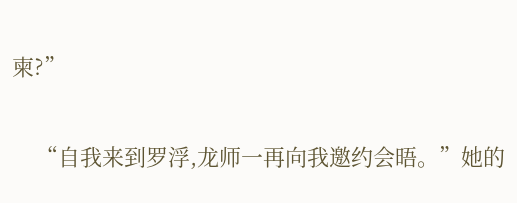柬?”

    “自我来到罗浮,龙师一再向我邀约会晤。”她的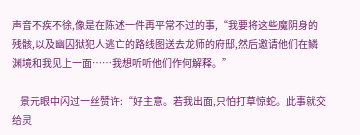声音不疾不徐,像是在陈述一件再平常不过的事,“我要将这些魔阴身的残骸,以及幽囚狱犯人逃亡的路线图送去龙师的府邸,然后邀请他们在鳞渊境和我见上一面……我想听听他们作何解释。”

    景元眼中闪过一丝赞许:“好主意。若我出面,只怕打草惊蛇。此事就交给灵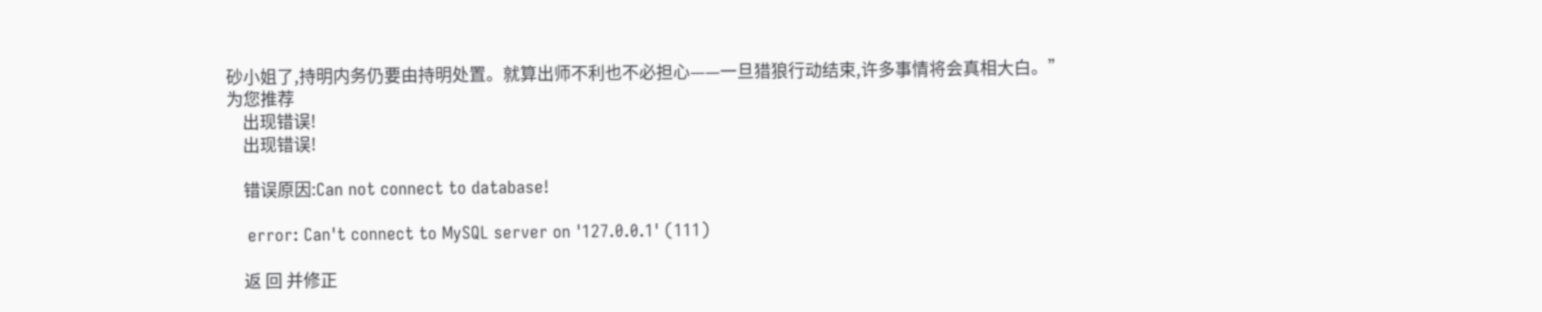砂小姐了,持明内务仍要由持明处置。就算出师不利也不必担心——一旦猎狼行动结束,许多事情将会真相大白。”
为您推荐
    出现错误!
    出现错误!

    错误原因:Can not connect to database!

    error: Can't connect to MySQL server on '127.0.0.1' (111)

    返 回 并修正